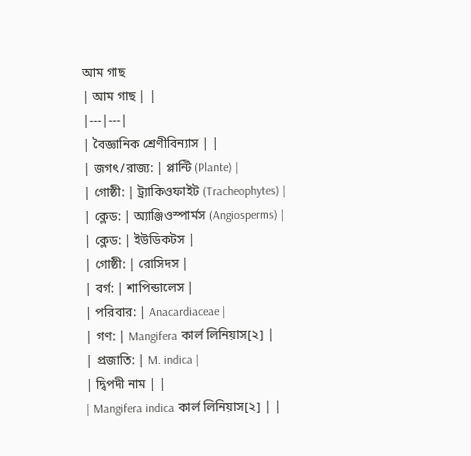আম গাছ
| আম গাছ | |
|---|---|
| বৈজ্ঞানিক শ্রেণীবিন্যাস | |
| জগৎ/রাজ্য: | প্লান্টি (Plante) |
| গোষ্ঠী: | ট্র্যাকিওফাইট (Tracheophytes) |
| ক্লেড: | অ্যাঞ্জিওস্পার্মস (Angiosperms) |
| ক্লেড: | ইউডিকটস |
| গোষ্ঠী: | রোসিদস |
| বর্গ: | শাপিন্ডালেস |
| পরিবার: | Anacardiaceae |
| গণ: | Mangifera কার্ল লিনিয়াস[২] |
| প্রজাতি: | M. indica |
| দ্বিপদী নাম | |
| Mangifera indica কার্ল লিনিয়াস[২] | |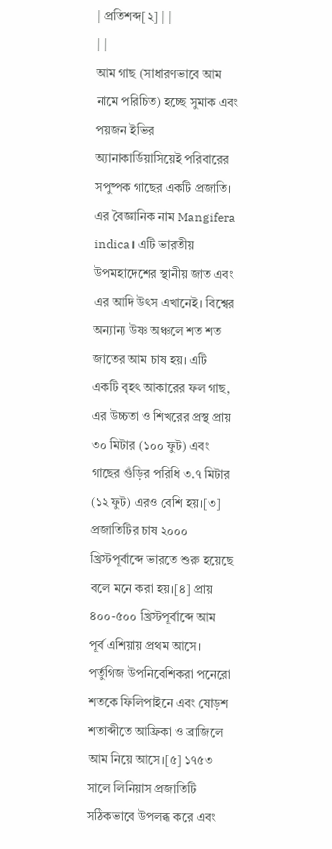| প্রতিশব্দ[২] | |
| |
আম গাছ (সাধারণভাবে আম নামে পরিচিত) হচ্ছে সুমাক এবং পয়জন ইভির অ্যানাকার্ডিয়াসিয়েই পরিবারের সপুষ্পক গাছের একটি প্রজাতি। এর বৈজ্ঞানিক নাম Mangifera indica। এটি ভারতীয় উপমহাদেশের স্থানীয় জাত এবং এর আদি উৎস এখানেই। বিশ্বের অন্যান্য উষ্ণ অঞ্চলে শত শত জাতের আম চাষ হয়। এটি একটি বৃহৎ আকারের ফল গাছ, এর উচ্চতা ও শিখরের প্রস্থ প্রায় ৩০ মিটার (১০০ ফুট) এবং গাছের গুঁড়ির পরিধি ৩.৭ মিটার (১২ ফুট) এরও বেশি হয়।[৩]
প্রজাতিটির চাষ ২০০০ খ্রিস্টপূর্বাব্দে ভারতে শুরু হয়েছে বলে মনে করা হয়।[৪] প্রায় ৪০০-৫০০ খ্রিস্টপূর্বাব্দে আম পূর্ব এশিয়ায় প্রথম আসে। পর্তুগিজ উপনিবেশিকরা পনেরো শতকে ফিলিপাইনে এবং ষোড়শ শতাব্দীতে আফ্রিকা ও ব্রাজিলে আম নিয়ে আসে।[৫] ১৭৫৩ সালে লিনিয়াস প্রজাতিটি সঠিকভাবে উপলব্ধ করে এবং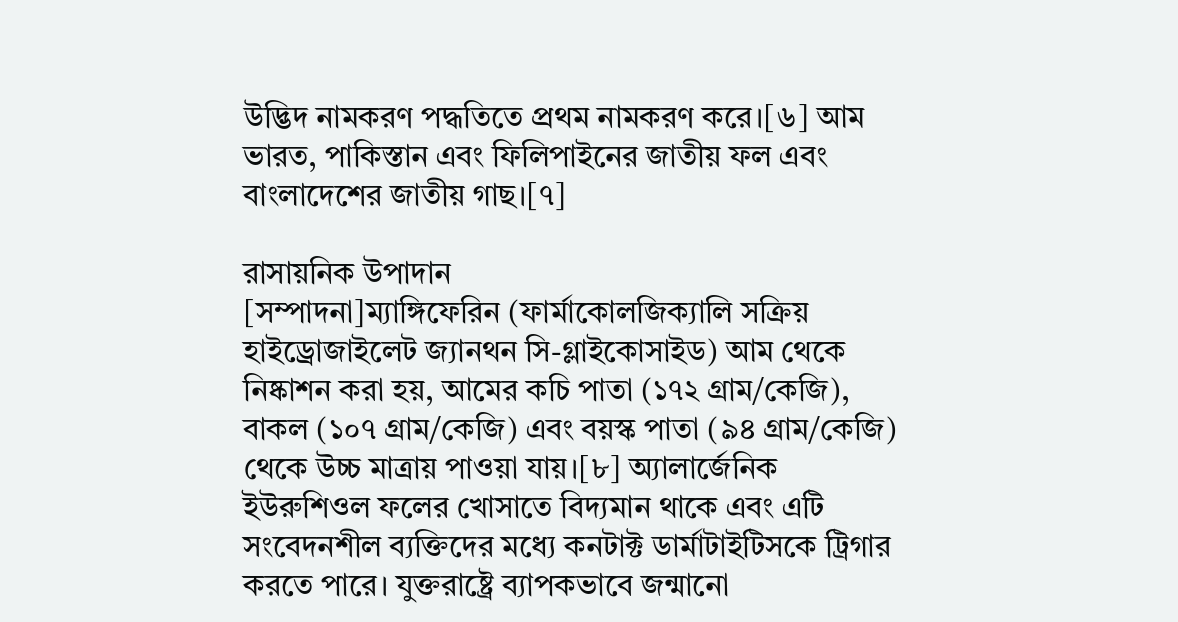উদ্ভিদ নামকরণ পদ্ধতিতে প্রথম নামকরণ করে।[৬] আম ভারত, পাকিস্তান এবং ফিলিপাইনের জাতীয় ফল এবং বাংলাদেশের জাতীয় গাছ।[৭]

রাসায়নিক উপাদান
[সম্পাদনা]ম্যাঙ্গিফেরিন (ফার্মাকোলজিক্যালি সক্রিয় হাইড্রোজাইলেট জ্যানথন সি-গ্লাইকোসাইড) আম থেকে নিষ্কাশন করা হয়, আমের কচি পাতা (১৭২ গ্রাম/কেজি), বাকল (১০৭ গ্রাম/কেজি) এবং বয়স্ক পাতা (৯৪ গ্রাম/কেজি) থেকে উচ্চ মাত্রায় পাওয়া যায়।[৮] অ্যালার্জেনিক ইউরুশিওল ফলের খোসাতে বিদ্যমান থাকে এবং এটি সংবেদনশীল ব্যক্তিদের মধ্যে কনটাক্ট ডার্মাটাইটিসকে ট্রিগার করতে পারে। যুক্তরাষ্ট্রে ব্যাপকভাবে জন্মানো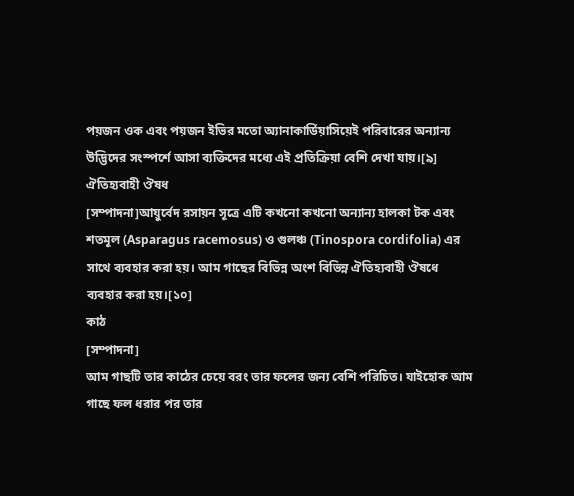পয়জন ওক এবং পয়জন ইভির মতো অ্যানাকার্ডিয়াসিয়েই পরিবারের অন্যান্য উদ্ভিদের সংস্পর্শে আসা ব্যক্তিদের মধ্যে এই প্রতিক্রিয়া বেশি দেখা যায়।[৯]
ঐতিহ্যবাহী ঔষধ
[সম্পাদনা]আয়ুর্বেদ রসায়ন সূত্রে এটি কখনো কখনো অন্যান্য হালকা টক এবং শতমূল (Asparagus racemosus) ও গুলঞ্চ (Tinospora cordifolia) এর সাথে ব্যবহার করা হয়। আম গাছের বিভিন্ন অংশ বিভিন্ন ঐতিহ্যবাহী ঔষধে ব্যবহার করা হয়।[১০]
কাঠ
[সম্পাদনা]
আম গাছটি তার কাঠের চেয়ে বরং তার ফলের জন্য বেশি পরিচিত। যাইহোক আম গাছে ফল ধরার পর তার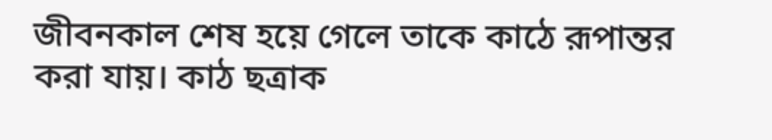জীবনকাল শেষ হয়ে গেলে তাকে কাঠে রূপান্তর করা যায়। কাঠ ছত্রাক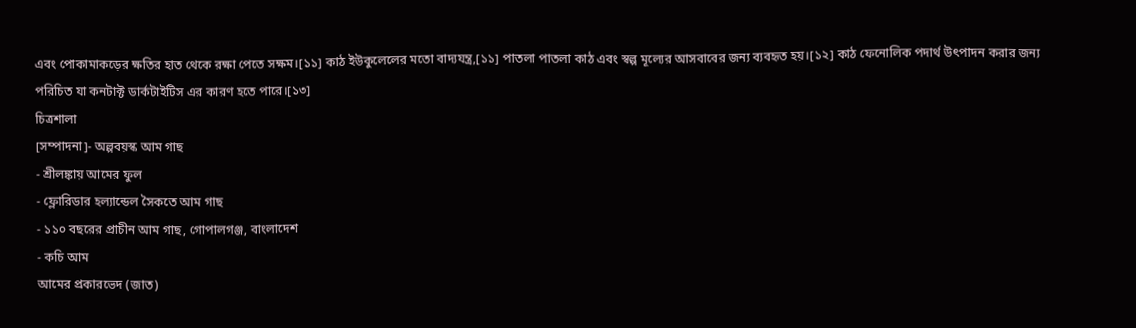এবং পোকামাকড়ের ক্ষতির হাত থেকে রক্ষা পেতে সক্ষম।[১১] কাঠ ইউকুলেলের মতো বাদ্যযন্ত্র,[১১] পাতলা পাতলা কাঠ এবং স্বল্প মূল্যের আসবাবের জন্য ব্যবহৃত হয়।[১২] কাঠ ফেনোলিক পদার্থ উৎপাদন করার জন্য পরিচিত যা কনটাক্ট ডার্কটাইটিস এর কারণ হতে পারে।[১৩]
চিত্রশালা
[সম্পাদনা]- অল্পবয়স্ক আম গাছ
- শ্রীলঙ্কায় আমের ফুল
- ফ্লোরিডার হল্যান্ডেল সৈকতে আম গাছ
- ১১০ বছরের প্রাচীন আম গাছ, গোপালগঞ্জ, বাংলাদেশ
- কচি আম
আমের প্রকারভেদ (জাত)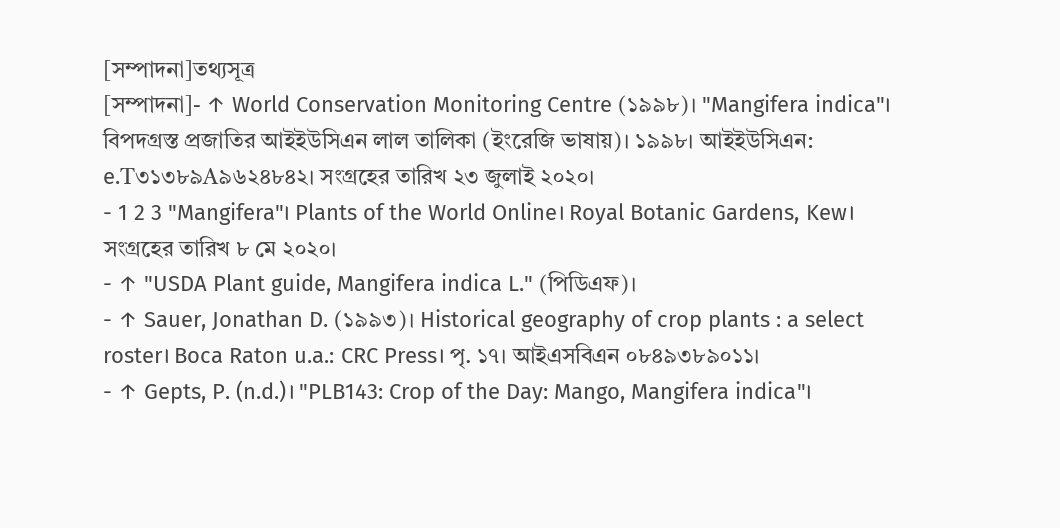[সম্পাদনা]তথ্যসূত্র
[সম্পাদনা]- ↑ World Conservation Monitoring Centre (১৯৯৮)। "Mangifera indica"। বিপদগ্রস্ত প্রজাতির আইইউসিএন লাল তালিকা (ইংরেজি ভাষায়)। ১৯৯৮। আইইউসিএন: e.T৩১৩৮৯A৯৬২৪৮৪২। সংগ্রহের তারিখ ২৩ জুলাই ২০২০।
- 1 2 3 "Mangifera"। Plants of the World Online। Royal Botanic Gardens, Kew। সংগ্রহের তারিখ ৮ মে ২০২০।
- ↑ "USDA Plant guide, Mangifera indica L." (পিডিএফ)।
- ↑ Sauer, Jonathan D. (১৯৯৩)। Historical geography of crop plants : a select roster। Boca Raton u.a.: CRC Press। পৃ. ১৭। আইএসবিএন ০৮৪৯৩৮৯০১১।
- ↑ Gepts, P. (n.d.)। "PLB143: Crop of the Day: Mango, Mangifera indica"।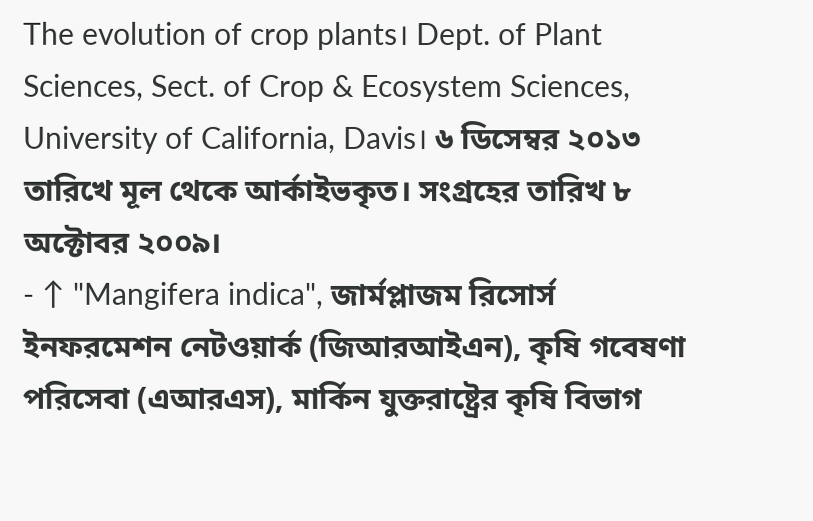The evolution of crop plants। Dept. of Plant Sciences, Sect. of Crop & Ecosystem Sciences, University of California, Davis। ৬ ডিসেম্বর ২০১৩ তারিখে মূল থেকে আর্কাইভকৃত। সংগ্রহের তারিখ ৮ অক্টোবর ২০০৯।
- ↑ "Mangifera indica", জার্মপ্লাজম রিসোর্স ইনফরমেশন নেটওয়ার্ক (জিআরআইএন), কৃষি গবেষণা পরিসেবা (এআরএস), মার্কিন যুক্তরাষ্ট্রের কৃষি বিভাগ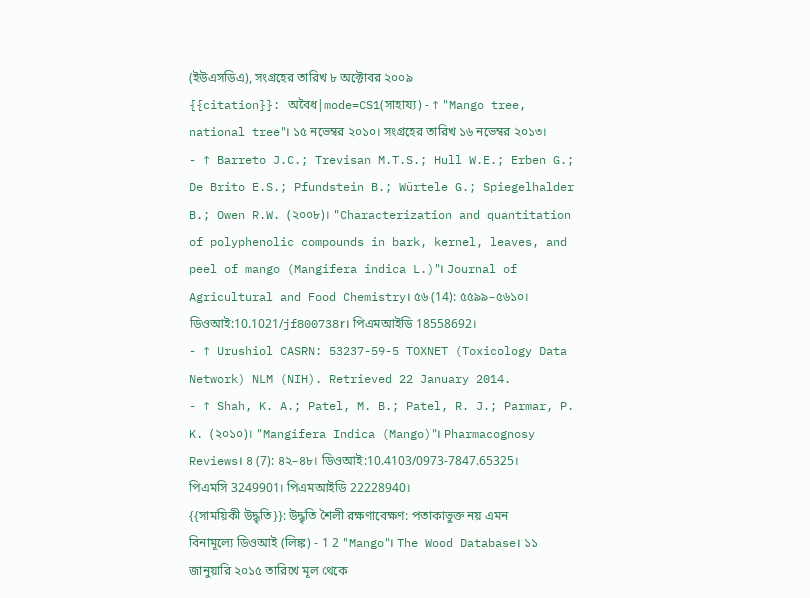(ইউএসডিএ), সংগ্রহের তারিখ ৮ অক্টোবর ২০০৯
{{citation}}: অবৈধ|mode=CS1(সাহায্য) - ↑ "Mango tree, national tree"। ১৫ নভেম্বর ২০১০। সংগ্রহের তারিখ ১৬ নভেম্বর ২০১৩।
- ↑ Barreto J.C.; Trevisan M.T.S.; Hull W.E.; Erben G.; De Brito E.S.; Pfundstein B.; Würtele G.; Spiegelhalder B.; Owen R.W. (২০০৮)। "Characterization and quantitation of polyphenolic compounds in bark, kernel, leaves, and peel of mango (Mangifera indica L.)"। Journal of Agricultural and Food Chemistry। ৫৬ (14): ৫৫৯৯–৫৬১০। ডিওআই:10.1021/jf800738r। পিএমআইডি 18558692।
- ↑ Urushiol CASRN: 53237-59-5 TOXNET (Toxicology Data Network) NLM (NIH). Retrieved 22 January 2014.
- ↑ Shah, K. A.; Patel, M. B.; Patel, R. J.; Parmar, P. K. (২০১০)। "Mangifera Indica (Mango)"। Pharmacognosy Reviews। ৪ (7): ৪২–৪৮। ডিওআই:10.4103/0973-7847.65325। পিএমসি 3249901। পিএমআইডি 22228940।
{{সাময়িকী উদ্ধৃতি}}: উদ্ধৃতি শৈলী রক্ষণাবেক্ষণ: পতাকাভুক্ত নয় এমন বিনামূল্যে ডিওআই (লিঙ্ক) - 1 2 "Mango"। The Wood Database। ১১ জানুয়ারি ২০১৫ তারিখে মূল থেকে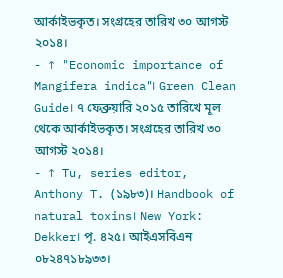আর্কাইভকৃত। সংগ্রহের তারিখ ৩০ আগস্ট ২০১৪।
- ↑ "Economic importance of Mangifera indica"। Green Clean Guide। ৭ ফেব্রুয়ারি ২০১৫ তারিখে মূল থেকে আর্কাইভকৃত। সংগ্রহের তারিখ ৩০ আগস্ট ২০১৪।
- ↑ Tu, series editor, Anthony T. (১৯৮৩)। Handbook of natural toxins। New York: Dekker। পৃ. ৪২৫। আইএসবিএন ০৮২৪৭১৮৯৩৩।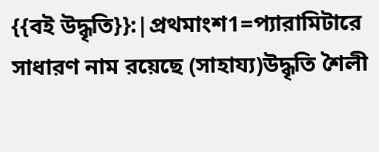{{বই উদ্ধৃতি}}:|প্রথমাংশ1=প্যারামিটারে সাধারণ নাম রয়েছে (সাহায্য)উদ্ধৃতি শৈলী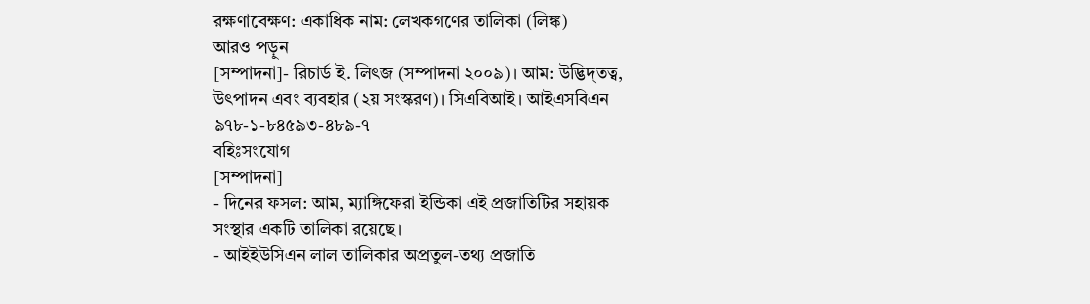রক্ষণাবেক্ষণ: একাধিক নাম: লেখকগণের তালিকা (লিঙ্ক)
আরও পড়ুন
[সম্পাদনা]- রিচার্ড ই. লিৎজ (সম্পাদনা ২০০৯)। আম: উদ্ভিদ্তত্ব, উৎপাদন এবং ব্যবহার (২য় সংস্করণ)। সিএবিআই। আইএসবিএন ৯৭৮-১-৮৪৫৯৩-৪৮৯-৭
বহিঃসংযোগ
[সম্পাদনা]
- দিনের ফসল: আম, ম্যাঙ্গিফেরা ইন্ডিকা এই প্রজাতিটির সহায়ক সংস্থার একটি তালিকা রয়েছে।
- আইইউসিএন লাল তালিকার অপ্রতুল-তথ্য প্রজাতি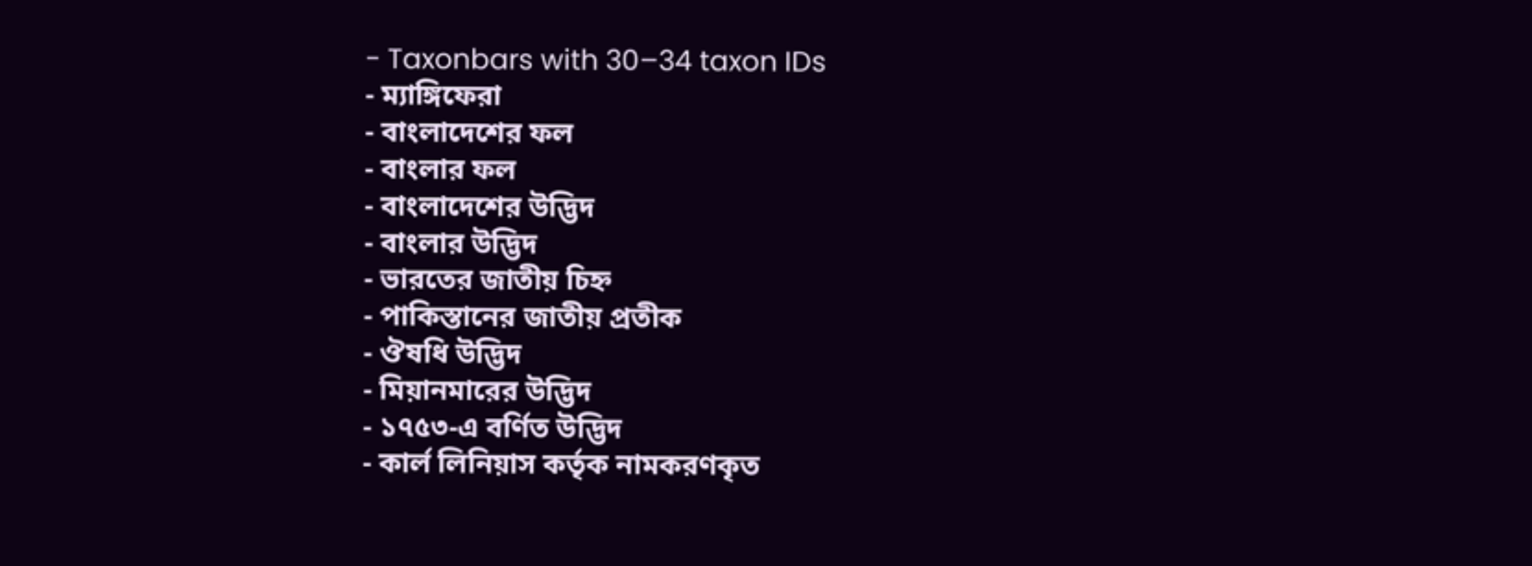- Taxonbars with 30–34 taxon IDs
- ম্যাঙ্গিফেরা
- বাংলাদেশের ফল
- বাংলার ফল
- বাংলাদেশের উদ্ভিদ
- বাংলার উদ্ভিদ
- ভারতের জাতীয় চিহ্ন
- পাকিস্তানের জাতীয় প্রতীক
- ঔষধি উদ্ভিদ
- মিয়ানমারের উদ্ভিদ
- ১৭৫৩-এ বর্ণিত উদ্ভিদ
- কার্ল লিনিয়াস কর্তৃক নামকরণকৃত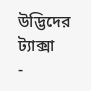উদ্ভিদের ট্যাক্সা
-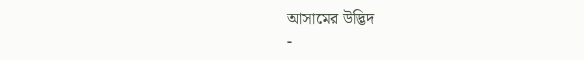আসামের উদ্ভিদ
-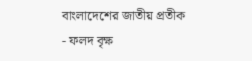বাংলাদেশের জাতীয় প্রতীক
- ফলদ বৃক্ষ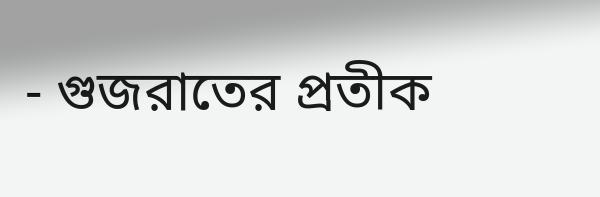- গুজরাতের প্রতীক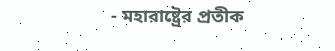- মহারাষ্ট্রের প্রতীক